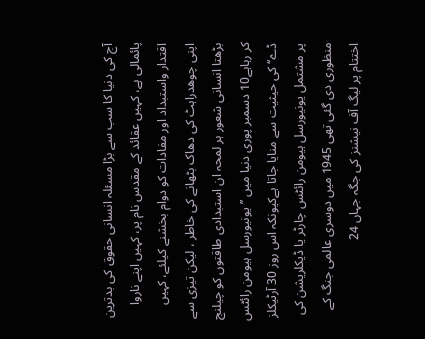آج کی دنیا کا سب سے بڑا مسئلہ انسانی حقوق کی بدترین پائمالی ہے، کہیں عقائد کے مقدس نام پر، کہیں اپنے ناروا اقتدار واستبداد اور مفادات کو دوام بخشنے کیلئے، کہیں اپنی چوھدراہٹ کی دھاک بٹھانے کی خاطر ، لیکن تیزی سے بڑھتا انسانی شعور ہر لمحہ ان استبدادی طاقتوں کو چیلنج کر رہاہے10 دسمبر پوری دنیا میں ’’یونیورسل ہیومن رائٹس ڈے‘‘کی حیثیت سے منایا جاتا ہےکیونکہ اس روز 30 آرٹیکلز پر مشتمل یونیورسل ہیومن رائٹس چارٹر یا ڈیکلریشن کی منظوری دی گئی تھی 1945 میں دوسری عالمی جنگ کے اختتام پر لیگ آف نیشنز کی جگہ جہاں 24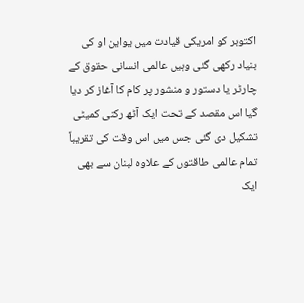اکتوبر کو امریکی قیادت میں یواین او کی بنیاد رکھی گئی وہیں عالمی انسانی حقوق کے چارٹر یا دستور و منشور پر کام کا آغاز کر دیا گیا اس مقصد کے تحت ایک آٹھ رکنی کمیٹی تشکیل دی گئی جس میں اس وقت کی تقریباً تمام عالمی طاقتوں کے علاوہ لبنان سے بھی ایک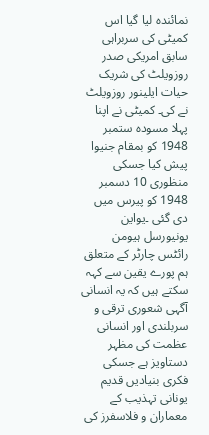نمائندہ لیا گیا اس کمیٹی کی سربراہی سابق امریکی صدر روزویلٹ کی شریک حیات ایلینور روزویلٹ نے کی۔ کمیٹی نے اپنا پہلا مسودہ ستمبر 1948 کو بمقام جنیوا پیش کیا جسکی منظوری 10 دسمبر 1948 کو پیرس میں دی گئی ۔یواین یونیورسل ہیومن رائٹس چارٹر کے متعلق ہم پورے یقین سے کہہ سکتے ہیں کہ یہ انسانی آگہی شعوری ترقی و سربلندی اور انسانی عظمت کی مظہر دستاویز ہے جسکی فکری بنیادیں قدیم یونانی تہذیب کے معماران و فلاسفرز کی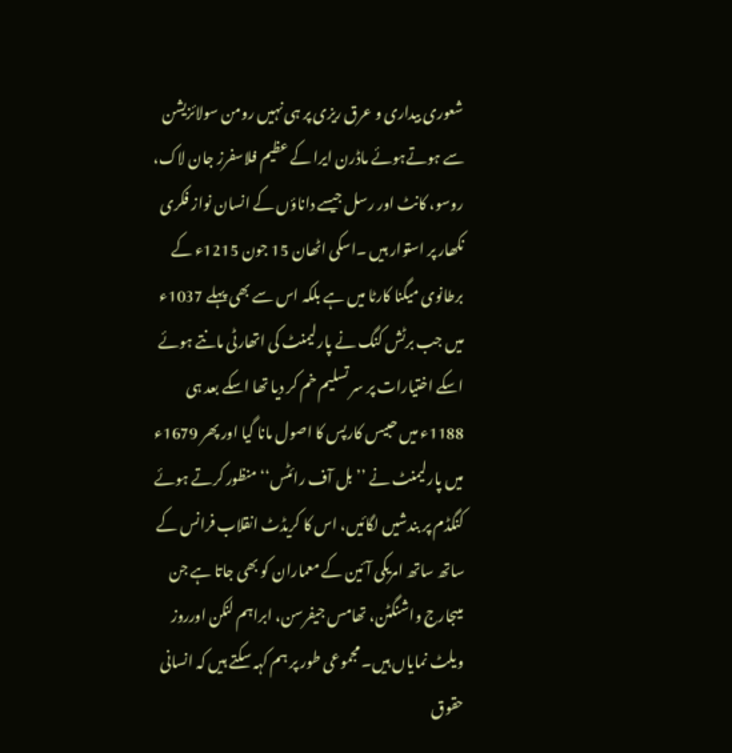شعوری بیداری و عرق ریزی پر ہی نہیں رومن سولائزیشن سے ہوتےہوئے ماڈرن ایرا کے عظیم فلاسفرز جان لاک، روسو، کانٹ اور رسل جیسے داناؤں کے انسان نواز فکری نکھار پر استوار ہیں ۔اسکی اٹھان 15 جون 1215ء کے برطانوی میگنا کارٹا میں ہے بلکہ اس سے بھی پہلے 1037ء میں جب برٹش کنگ نے پارلیمنٹ کی اتھارٹی مانتے ہوئے اسکے اختیارات پر سر تسلیم خم کر دیا تھا اسکے بعد ہی 1188ء میں حبیس کارپس کا اصول مانا گیا اور پھر 1679ء میں پارلیمنٹ نے ’’بل آف رائٹس‘‘ منظور کرتے ہوئے کنگڈم پر بندشیں لگائیں، اس کا کریڈٹ انقلاب فرانس کے ساتھ ساتھ امریکی آئین کے معماران کو بھی جاتا ہے جن میںجارج واشنگٹن، تھامس جیفرسن، ابراہم لنکن اورروز ویلٹ نمایاں ہیں۔ مجموعی طور پر ہم کہہ سکتے ہیں کہ انسانی حقوق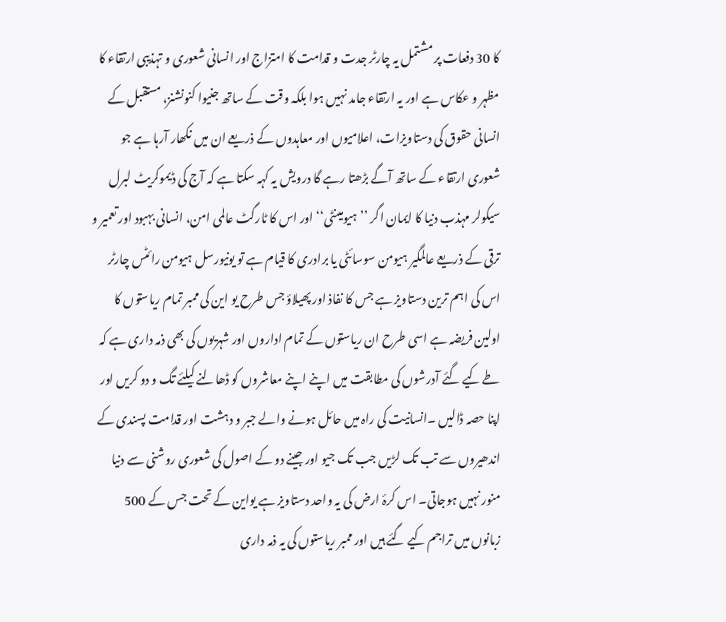کا 30 دفعات پر مشتمل یہ چارٹر جدت و قدامت کا امتزاج اور انسانی شعوری و تہذیبی ارتقاء کا مظہر و عکاس ہے اور یہ ارتقاء جامد نہیں ہوا بلکہ وقت کے ساتھ جنیوا کنونشنز، مستقبل کے انسانی حقوق کی دستاویزات، اعلامیوں اور معاہدوں کے ذریعے ان میں نکھار آرہا ہے جو شعوری ارتقاء کے ساتھ آگے بڑھتا رہے گا درویش یہ کہہ سکتا ہے کہ آج کی ڈیموکریٹ لبرل سیکولر مہذب دنیا کا ایمان اگر ’’ہیومینٹی‘‘ اور اس کا ٹارگٹ عالمی امن، انسانی بہبود اور تعمیر و ترقی کے ذریعے عالمگیر ہیومن سوسائٹی یا برادری کا قیام ہے تو یونیورسل ہیومن رائٹس چارٹر اس کی اہم ترین دستاویز ہے جس کا نفاذ اور پھیلاؤ جس طرح یو این کی ممبر تمام ریاستوں کا اولین فریضہ ہے اسی طرح ان ریاستوں کے تمام اداروں اور شہریوں کی بھی ذمہ داری ہے کہ طے کیے گئے آدرشوں کی مطابقت میں اپنے اپنے معاشروں کو ڈھالنے کیلئے تگ و دو کریں اور اپنا حصہ ڈالیں ۔انسانیت کی راہ میں حائل ہونے والے جبر و دہشت اور قدامت پسندی کے اندھیروں سے تب تک لڑیں جب تک جیو اور جینے دو کے اصول کی شعوری روشنی سے دنیا منور نہیں ہوجاتی۔ اس کرۂ ارض کی یہ واحد دستاویز ہے یواین کے تحت جس کے 500 زبانوں میں تراجم کیے گئے ہیں اور ممبر ریاستوں کی یہ ذمہ داری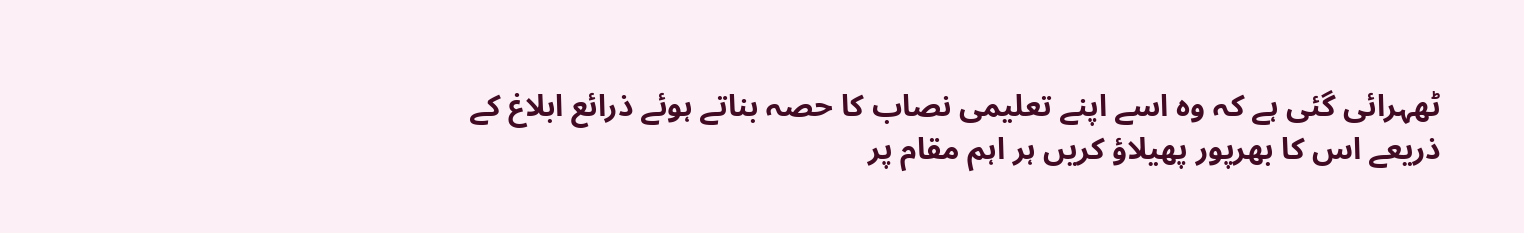ٹھہرائی گئی ہے کہ وہ اسے اپنے تعلیمی نصاب کا حصہ بناتے ہوئے ذرائع ابلاغ کے ذریعے اس کا بھرپور پھیلاؤ کریں ہر اہم مقام پر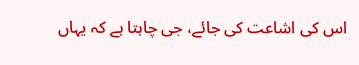اس کی اشاعت کی جائے، جی چاہتا ہے کہ یہاں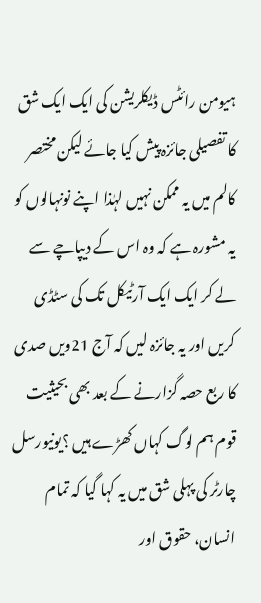ہیومن رائٹس ڈیکلریشن کی ایک ایک شق کا تفصیلی جائزہ پیش کیا جائے لیکن مختصر کالم میں یہ ممکن نہیں لہٰذا اپنے نونہالوں کو یہ مشورہ ہے کہ وہ اس کے دیپاچے سے لے کر ایک ایک آرٹیکل تک کی سٹڈی کریں اور یہ جائزہ لیں کہ آج 21ویں صدی کا ربع حصہ گزارنے کے بعد بھی بحیثیت قوم ہم لوگ کہاں کھڑے ہیں ؟یونیورسل چارٹر کی پہلی شق میں یہ کہا گیا کہ تمام انسان، حقوق اور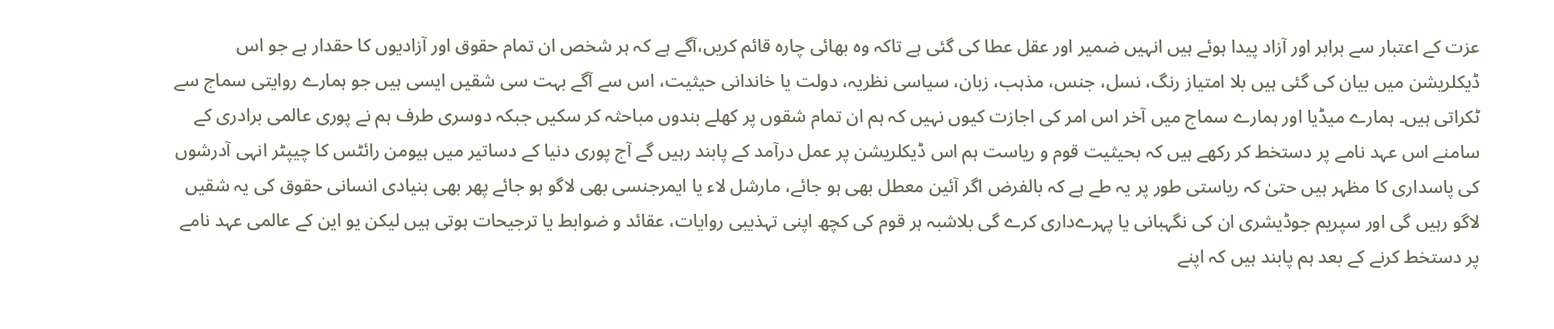عزت کے اعتبار سے برابر اور آزاد پیدا ہوئے ہیں انہیں ضمیر اور عقل عطا کی گئی ہے تاکہ وہ بھائی چارہ قائم کریں،آگے ہے کہ ہر شخص ان تمام حقوق اور آزادیوں کا حقدار ہے جو اس ڈیکلریشن میں بیان کی گئی ہیں بلا امتیاز رنگ، نسل، جنس، مذہب، زبان، سیاسی نظریہ، دولت یا خاندانی حیثیت، اس سے آگے بہت سی شقیں ایسی ہیں جو ہمارے روایتی سماج سے ٹکراتی ہیں۔ ہمارے میڈیا اور ہمارے سماج میں آخر اس امر کی اجازت کیوں نہیں کہ ہم ان تمام شقوں پر کھلے بندوں مباحثہ کر سکیں جبکہ دوسری طرف ہم نے پوری عالمی برادری کے سامنے اس عہد نامے پر دستخط کر رکھے ہیں کہ بحیثیت قوم و ریاست ہم اس ڈیکلریشن پر عمل درآمد کے پابند رہیں گے آج پوری دنیا کے دساتیر میں ہیومن رائٹس کا چیپٹر انہی آدرشوں کی پاسداری کا مظہر ہیں حتیٰ کہ ریاستی طور پر یہ طے ہے کہ بالفرض اگر آئین معطل بھی ہو جائے، مارشل لاء یا ایمرجنسی بھی لاگو ہو جائے پھر بھی بنیادی انسانی حقوق کی یہ شقیں لاگو رہیں گی اور سپریم جوڈیشری ان کی نگہبانی یا پہرےداری کرے گی بلاشبہ ہر قوم کی کچھ اپنی تہذیبی روایات، عقائد و ضوابط یا ترجیحات ہوتی ہیں لیکن یو این کے عالمی عہد نامے پر دستخط کرنے کے بعد ہم پابند ہیں کہ اپنے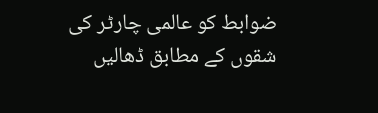ضوابط کو عالمی چارٹر کی شقوں کے مطابق ڈھالیں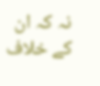نہ کہ ان کے خلاف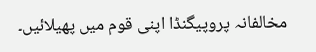مخالفانہ پروپیگنڈا اپنی قوم میں پھیلائیں۔